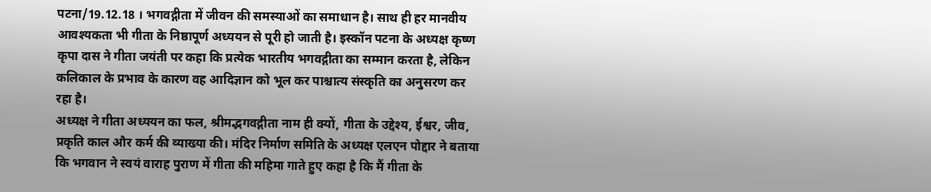पटना/19.12.18 । भगवद्गीता में जीवन की समस्याओं का समाधान है। साथ ही हर मानवीय आवश्यकता भी गीता के निष्ठापूर्ण अध्ययन से पूरी हो जाती है। इस्कॉन पटना के अध्यक्ष कृष्ण कृपा दास ने गीता जयंती पर कहा कि प्रत्येक भारतीय भगवद्गीता का सम्मान करता है, लेकिन कलिकाल के प्रभाव के कारण वह आदिज्ञान को भूल कर पाश्चात्य संस्कृति का अनुसरण कर रहा है।
अध्यक्ष ने गीता अध्ययन का फल, श्रीमद्भगवद्गीता नाम ही क्यों, गीता के उद्देश्य, ईश्वर, जीव, प्रकृति काल और कर्म की व्याख्या की। मंदिर निर्माण समिति के अध्यक्ष एलएन पोद्दार ने बताया कि भगवान ने स्वयं वाराह पुराण में गीता की महिमा गाते हुए कहा है कि मैं गीता के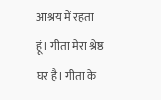आश्रय में रहता हूं। गीता मेरा श्रेष्ठ घर है। गीता के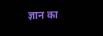ज्ञान का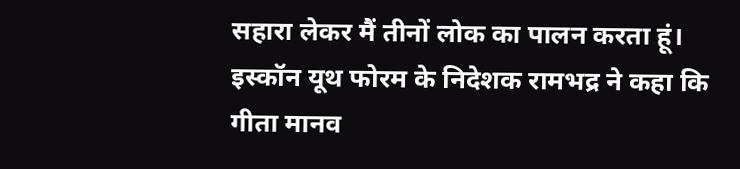सहारा लेकर मैं तीनों लोक का पालन करता हूं।
इस्कॉन यूथ फोरम के निदेशक रामभद्र ने कहा कि गीता मानव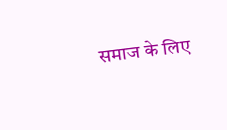समाज के लिए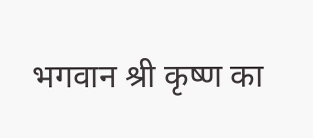भगवान श्री कृष्ण का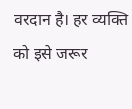वरदान है। हर व्यक्ति को इसे जरूर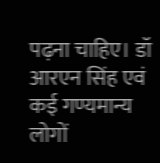पढ़ना चाहिए। डॉ आरएन सिंह एवं कई गण्यमान्य लोगों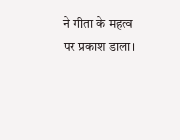ने गीता के महत्व पर प्रकाश डाला।